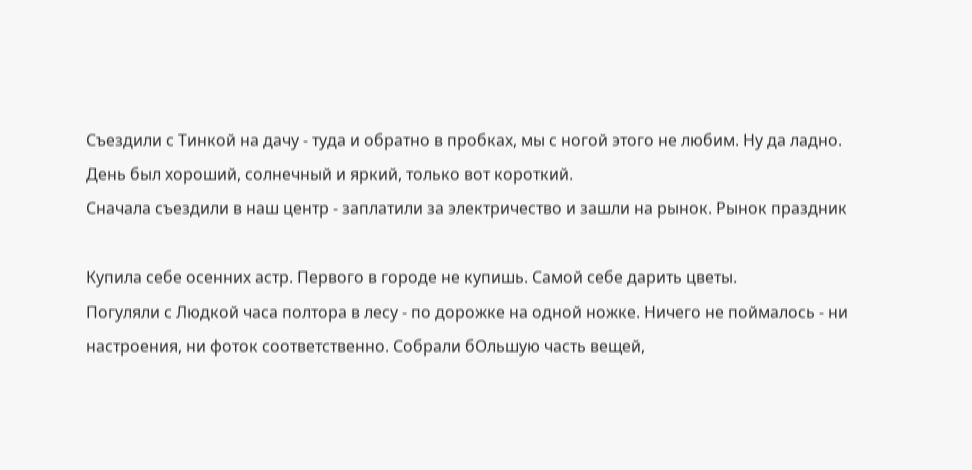Съездили с Тинкой на дачу - туда и обратно в пробках, мы с ногой этого не любим. Ну да ладно.
День был хороший, солнечный и яркий, только вот короткий.
Сначала съездили в наш центр - заплатили за электричество и зашли на рынок. Рынок праздник

Купила себе осенних астр. Первого в городе не купишь. Самой себе дарить цветы.
Погуляли с Людкой часа полтора в лесу - по дорожке на одной ножке. Ничего не поймалось - ни настроения, ни фоток соответственно. Собрали бОльшую часть вещей,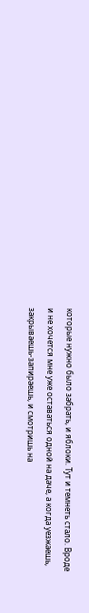которые нужно было забрать, и яблоки. Тут и темнеть стало. Вроде и не хочется мне уже оставаться одной на даче, а когда уезжаешь, закрываешь-запираешь, и смотришь на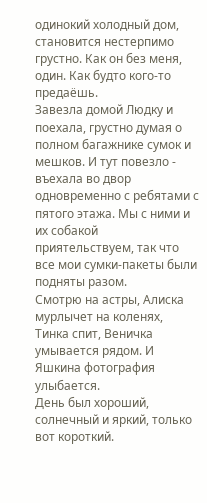одинокий холодный дом, становится нестерпимо грустно. Как он без меня, один. Как будто кого-то предаёшь.
Завезла домой Людку и поехала, грустно думая о полном багажнике сумок и мешков. И тут повезло - въехала во двор одновременно с ребятами с пятого этажа. Мы с ними и их собакой приятельствуем, так что все мои сумки-пакеты были подняты разом.
Смотрю на астры, Алиска мурлычет на коленях, Тинка спит, Веничка умывается рядом. И Яшкина фотография улыбается.
День был хороший, солнечный и яркий, только вот короткий.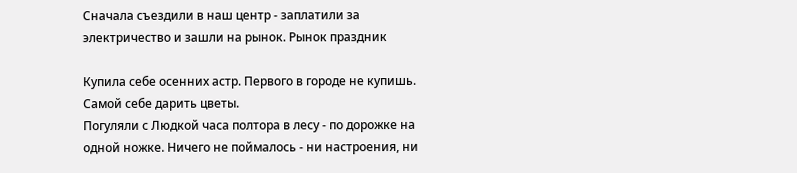Сначала съездили в наш центр - заплатили за электричество и зашли на рынок. Рынок праздник

Купила себе осенних астр. Первого в городе не купишь. Самой себе дарить цветы.
Погуляли с Людкой часа полтора в лесу - по дорожке на одной ножке. Ничего не поймалось - ни настроения, ни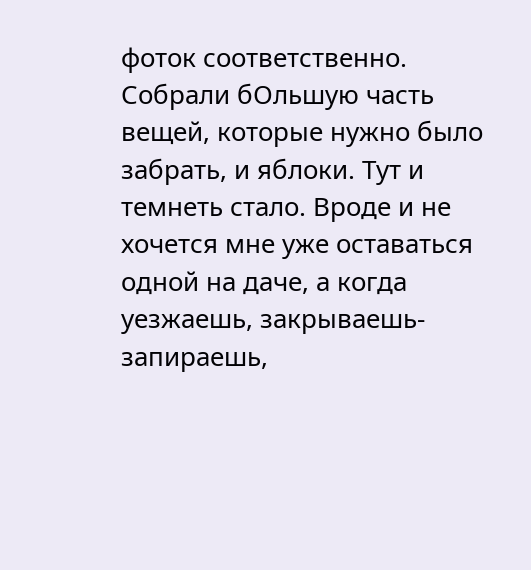фоток соответственно. Собрали бОльшую часть вещей, которые нужно было забрать, и яблоки. Тут и темнеть стало. Вроде и не хочется мне уже оставаться одной на даче, а когда уезжаешь, закрываешь-запираешь,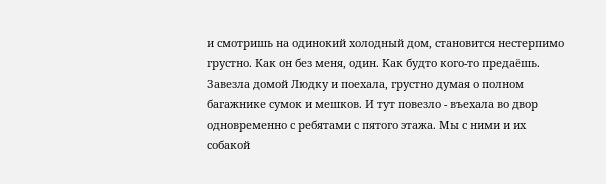и смотришь на одинокий холодный дом, становится нестерпимо грустно. Как он без меня, один. Как будто кого-то предаёшь.
Завезла домой Людку и поехала, грустно думая о полном багажнике сумок и мешков. И тут повезло - въехала во двор одновременно с ребятами с пятого этажа. Мы с ними и их собакой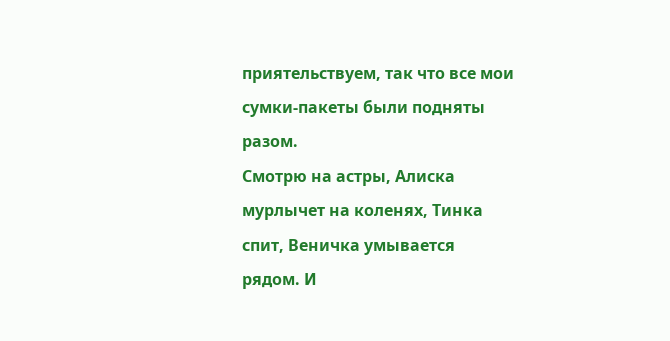приятельствуем, так что все мои сумки-пакеты были подняты разом.
Смотрю на астры, Алиска мурлычет на коленях, Тинка спит, Веничка умывается рядом. И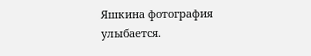Яшкина фотография улыбается.